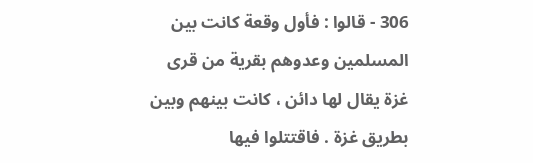306 - قالوا : فأول وقعة كانت بين المسلمين وعدوهم بقرية من قرى
غزة يقال لها دائن ، كانت بينهم وبين بطريق غزة . فاقتتلوا فيها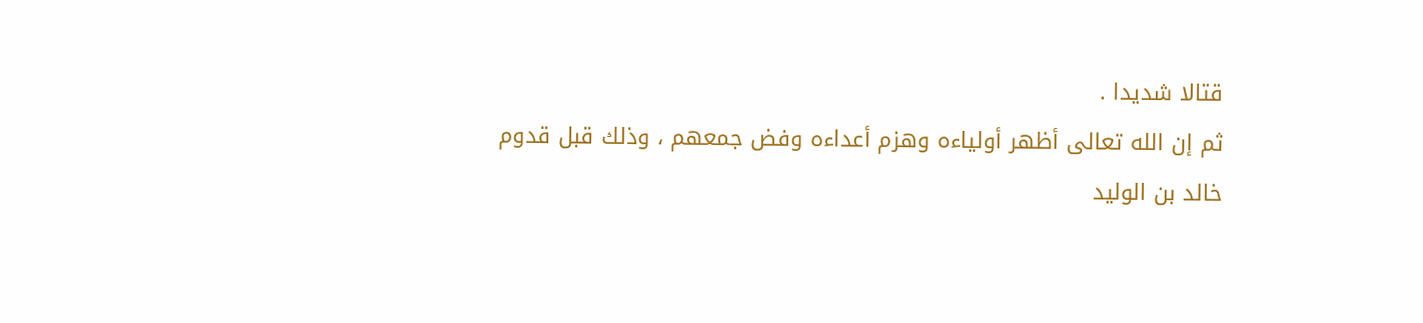قتالا شديدا .
ثم إن الله تعالى أظهر أولياءه وهزم أعداءه وفض جمعهم ، وذلك قبل قدوم
خالد بن الوليد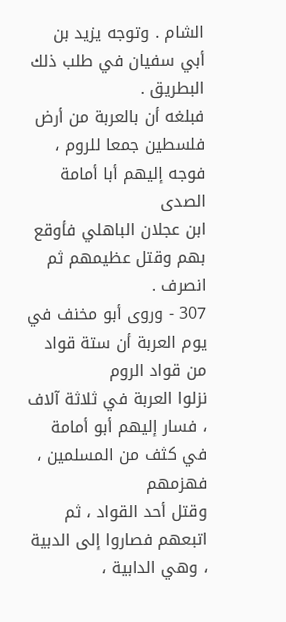الشام . وتوجه يزيد بن أبي سفيان في طلب ذلك البطريق .
فبلغه أن بالعربة من أرض فلسطين جمعا للروم ، فوجه إليهم أبا أمامة الصدى
ابن عجلان الباهلي فأوقع بهم وقتل عظيمهم ثم انصرف .
307 - وروى أبو مخنف في يوم العربة أن ستة قواد من قواد الروم
نزلوا العربة في ثلاثة آلاف ، فسار إليهم أبو أمامة في كثف من المسلمين ، فهزمهم
وقتل أحد القواد ، ثم اتبعهم فصاروا إلى الدبية ، وهي الدابية ،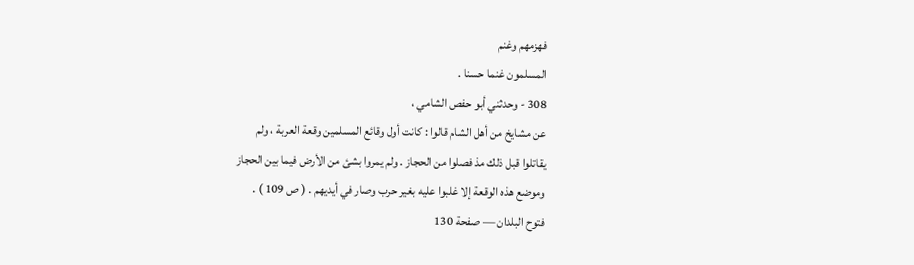فهزمهم وغنم
المسلمون غنما حسنا .
308 - وحدثني أبو حفص الشامي ،
عن مشايخ من أهل الشام قالوا : كانت أول وقائع المسلمين وقعة العربة ، ولم
يقاتلوا قبل ذلك مذ فصلوا من الحجاز . ولم يمروا بشئ من الأرض فيما بين الحجاز
وموضع هذه الوقعة إلا غلبوا عليه بغير حرب وصار في أيديهم . ( ص 109 ) .
فتوح البلدان — صفحة 130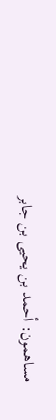مساهمون: أحمد بن يحيى بن جابر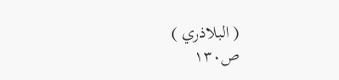( البلاذري )
ص١٣٠